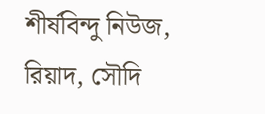শীর্ষবিন্দু নিউজ, রিয়াদ, সৌদি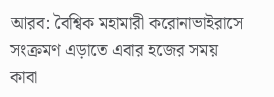আরব: বৈশ্বিক মহামারী করোনাভাইরাসে সংক্রমণ এড়াতে এবার হজের সময় কাবা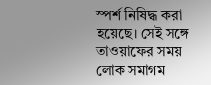স্পর্শ নিষিদ্ধ করা হয়েছে। সেই সঙ্গে তাওয়াফের সময় লোক সমাগম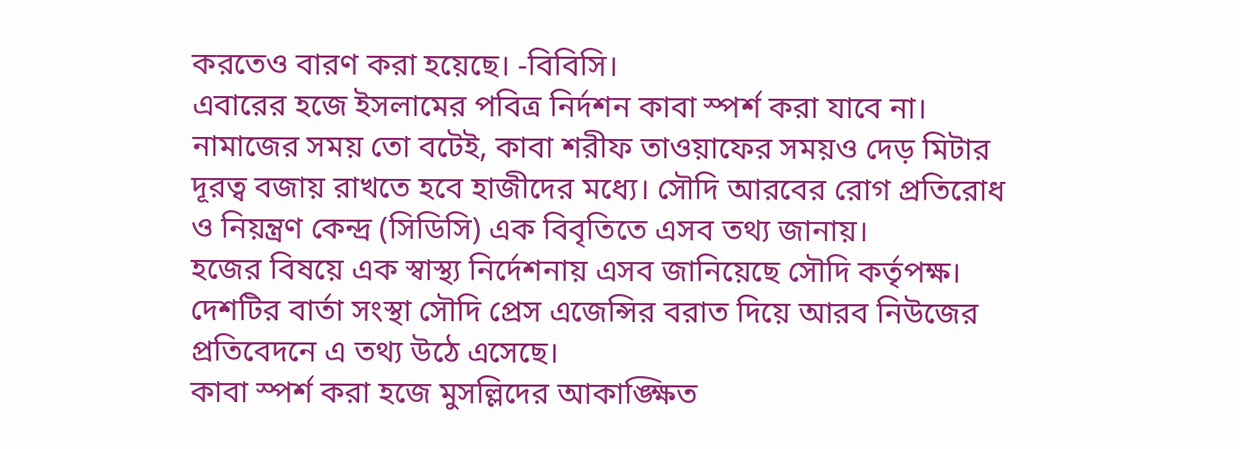করতেও বারণ করা হয়েছে। -বিবিসি।
এবারের হজে ইসলামের পবিত্র নির্দশন কাবা স্পর্শ করা যাবে না। নামাজের সময় তো বটেই, কাবা শরীফ তাওয়াফের সময়ও দেড় মিটার দূরত্ব বজায় রাখতে হবে হাজীদের মধ্যে। সৌদি আরবের রোগ প্রতিরোধ ও নিয়ন্ত্রণ কেন্দ্র (সিডিসি) এক বিবৃতিতে এসব তথ্য জানায়।
হজের বিষয়ে এক স্বাস্থ্য নির্দেশনায় এসব জানিয়েছে সৌদি কর্তৃপক্ষ। দেশটির বার্তা সংস্থা সৌদি প্রেস এজেন্সির বরাত দিয়ে আরব নিউজের প্রতিবেদনে এ তথ্য উঠে এসেছে।
কাবা স্পর্শ করা হজে মুসল্লিদের আকাঙ্ক্ষিত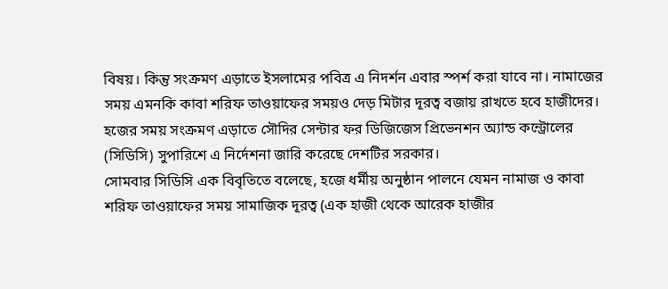বিষয়। কিন্তু সংক্রমণ এড়াতে ইসলামের পবিত্র এ নিদর্শন এবার স্পর্শ করা যাবে না। নামাজের সময় এমনকি কাবা শরিফ তাওয়াফের সময়ও দেড় মিটার দূরত্ব বজায় রাখতে হবে হাজীদের। হজের সময় সংক্রমণ এড়াতে সৌদির সেন্টার ফর ডিজিজেস প্রিভেনশন অ্যান্ড কন্ট্রোলের (সিডিসি) সুপারিশে এ নির্দেশনা জারি করেছে দেশটির সরকার।
সোমবার সিডিসি এক বিবৃতিতে বলেছে, হজে ধর্মীয় অনুষ্ঠান পালনে যেমন নামাজ ও কাবা শরিফ তাওয়াফের সময় সামাজিক দূরত্ব (এক হাজী থেকে আরেক হাজীর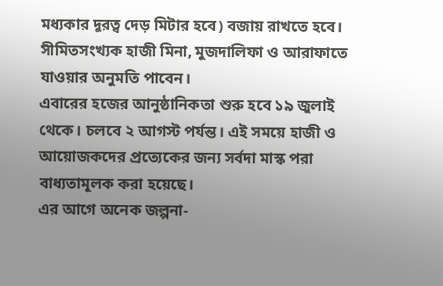মধ্যকার দূরত্ব দেড় মিটার হবে) বজায় রাখতে হবে। সীমিতসংখ্যক হাজী মিনা, মুজদালিফা ও আরাফাতে যাওয়ার অনুমতি পাবেন।
এবারের হজের আনুষ্ঠানিকতা শুরু হবে ১৯ জুলাই থেকে। চলবে ২ আগস্ট পর্যন্ত। এই সময়ে হাজী ও আয়োজকদের প্রত্যেকের জন্য সর্বদা মাস্ক পরা বাধ্যতামূলক করা হয়েছে।
এর আগে অনেক জল্পনা-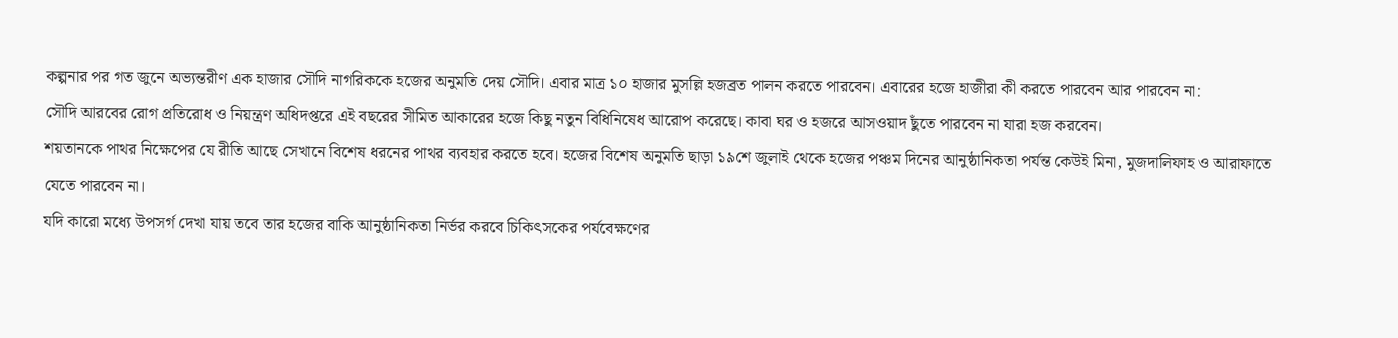কল্পনার পর গত জুনে অভ্যন্তরীণ এক হাজার সৌদি নাগরিককে হজের অনুমতি দেয় সৌদি। এবার মাত্র ১০ হাজার মুসল্লি হজব্রত পালন করতে পারবেন। এবারের হজে হাজীরা কী করতে পারবেন আর পারবেন না:
সৌদি আরবের রোগ প্রতিরোধ ও নিয়ন্ত্রণ অধিদপ্তরে এই বছরের সীমিত আকারের হজে কিছু নতুন বিধিনিষেধ আরোপ করেছে। কাবা ঘর ও হজরে আসওয়াদ ছুঁতে পারবেন না যারা হজ করবেন।
শয়তানকে পাথর নিক্ষেপের যে রীতি আছে সেখানে বিশেষ ধরনের পাথর ব্যবহার করতে হবে। হজের বিশেষ অনুমতি ছাড়া ১৯শে জুলাই থেকে হজের পঞ্চম দিনের আনুষ্ঠানিকতা পর্যন্ত কেউই মিনা, মুজদালিফাহ ও আরাফাতে যেতে পারবেন না।
যদি কারো মধ্যে উপসর্গ দেখা যায় তবে তার হজের বাকি আনুষ্ঠানিকতা নির্ভর করবে চিকিৎসকের পর্যবেক্ষণের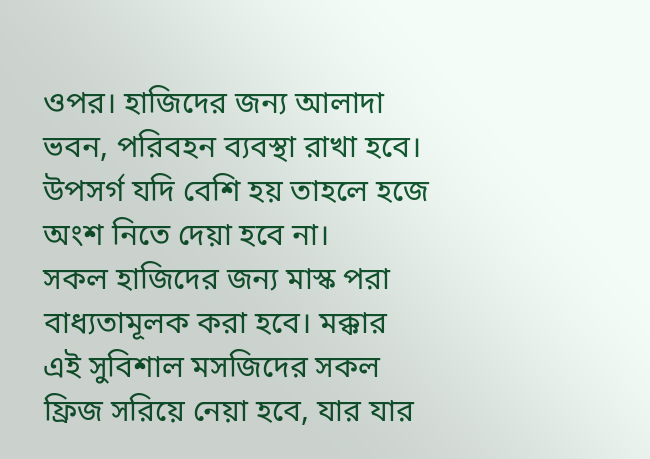ওপর। হাজিদের জন্য আলাদা ভবন, পরিবহন ব্যবস্থা রাখা হবে। উপসর্গ যদি বেশি হয় তাহলে হজে অংশ নিতে দেয়া হবে না।
সকল হাজিদের জন্য মাস্ক পরা বাধ্যতামূলক করা হবে। মক্কার এই সুবিশাল মসজিদের সকল ফ্রিজ সরিয়ে নেয়া হবে, যার যার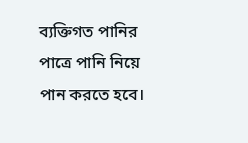ব্যক্তিগত পানির পাত্রে পানি নিয়ে পান করতে হবে।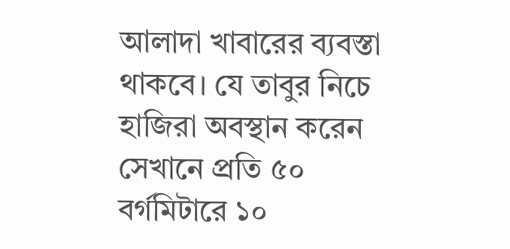আলাদা খাবারের ব্যবস্তা থাকবে। যে তাবুর নিচে হাজিরা অবস্থান করেন সেখানে প্রতি ৫০ বর্গমিটারে ১০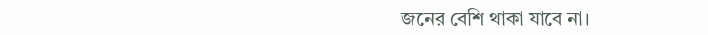জনের বেশি থাকা যাবে না।